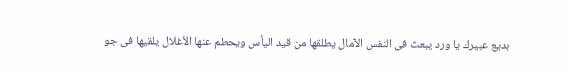بديع عبيرك يا ورد يبعث فى النفس الآمال يطلقها من قيد اليأس ويحطم عنها الأغلال يلقيها فى جو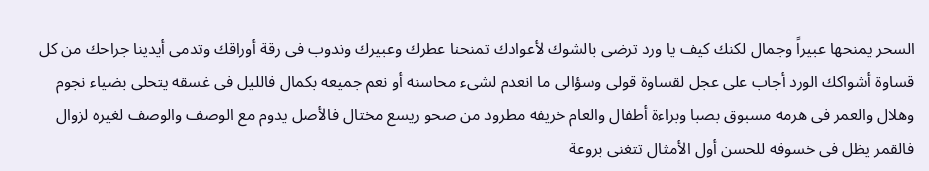السحر يمنحها عبيراً وجمال لكنك كيف يا ورد ترضى بالشوك لأعوادك تمنحنا عطرك وعبيرك وندوب فى رقة أوراقك وتدمى أيدينا جراحك من كل قساوة أشواكك الورد أجاب على عجل لقساوة قولى وسؤالى ما انعدم لشىء محاسنه أو نعم جميعه بكمال فالليل فى غسقه يتحلى بضياء نجوم وهلال والعمر فى هرمه مسبوق بصبا وبراءة أطفال والعام خريفه مطرود من صحو ريسع مختال فالأصل يدوم مع الوصف والوصف لغيره لزوال فالقمر يظل فى خسوفه للحسن أول الأمثال تتغنى بروعة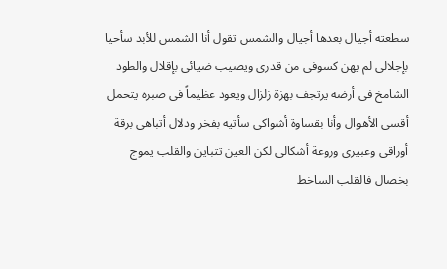سطعته أجيال بعدها أجيال والشمس تقول أنا الشمس للأبد سأحيا بإجلالى لم يهن كسوفى من قدرى ويصيب ضيائى بإقلال والطود الشامخ فى أرضه يرتجف بهزة زلزال ويعود عظيماً فى صبره يتحمل أقسى الأهوال وأنا بقساوة أشواكى سأتيه بفخر ودلال أتباهى برقة أوراقى وعبيرى وروعة أشكالى لكن العين تتباين والقلب يموج بخصال فالقلب الساخط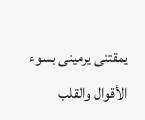يمقتنى يرمينى بسوء الأقوال والقلب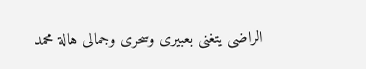الراضى يتغنى بعبيرى وسحرى وجمالى هالة محمد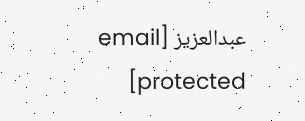عبدالعزيز [email protected]